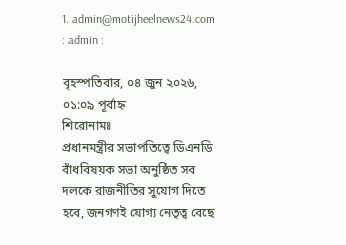1. admin@motijheelnews24.com : admin :

বৃহস্পতিবার, ০৪ জুন ২০২৬, ০১:০৯ পূর্বাহ্ন
শিরোনামঃ
প্রধানমন্ত্রীর সভাপতিত্বে ডিএনডি বাঁধবিষয়ক সভা অনুষ্ঠিত সব দলকে রাজনীতির সুযোগ দিতে হবে, জনগণই যোগ্য নেতৃত্ব বেছে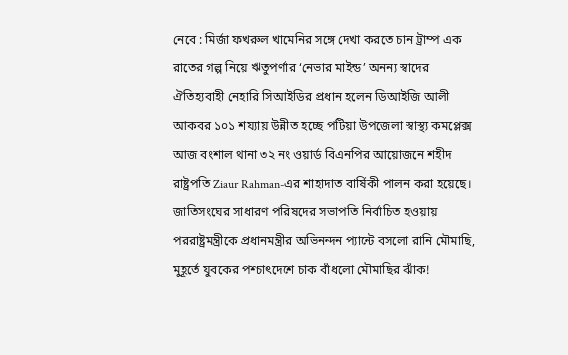নেবে : মির্জা ফখরুল খামেনির সঙ্গে দেখা করতে চান ট্রাম্প এক রাতের গল্প নিয়ে ঋতুপর্ণার ‘নেভার মাইন্ড’ অনন্য স্বাদের ঐতিহ্যবাহী নেহারি সিআইডির প্রধান হলেন ডিআইজি আলী আকবর ১০১ শয্যায় উন্নীত হচ্ছে পটিয়া উপজেলা স্বাস্থ্য কমপ্লেক্স আজ বংশাল থানা ৩২ নং ওয়ার্ড বিএনপির আয়োজনে শহীদ রাষ্ট্রপতি Ziaur Rahman-এর শাহাদাত বার্ষিকী পালন করা হয়েছে। জাতিসংঘের সাধারণ পরিষদের সভাপতি নির্বাচিত হওয়ায় পররাষ্ট্রমন্ত্রীকে প্রধানমন্ত্রীর অভিনন্দন প্যান্টে বসলো রানি মৌমাছি, মুহূর্তে যুবকের পশ্চাৎদেশে চাক বাঁধলো মৌমাছির ঝাঁক!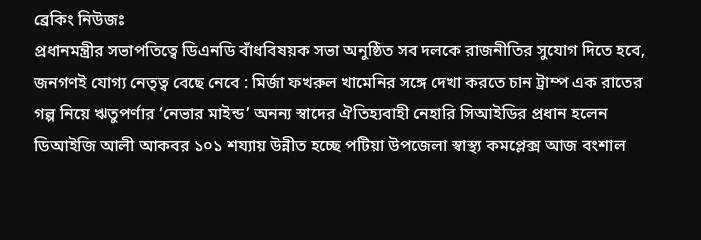ব্রেকিং নিউজঃ
প্রধানমন্ত্রীর সভাপতিত্বে ডিএনডি বাঁধবিষয়ক সভা অনুষ্ঠিত সব দলকে রাজনীতির সুযোগ দিতে হবে, জনগণই যোগ্য নেতৃত্ব বেছে নেবে : মির্জা ফখরুল খামেনির সঙ্গে দেখা করতে চান ট্রাম্প এক রাতের গল্প নিয়ে ঋতুপর্ণার ‘নেভার মাইন্ড’ অনন্য স্বাদের ঐতিহ্যবাহী নেহারি সিআইডির প্রধান হলেন ডিআইজি আলী আকবর ১০১ শয্যায় উন্নীত হচ্ছে পটিয়া উপজেলা স্বাস্থ্য কমপ্লেক্স আজ বংশাল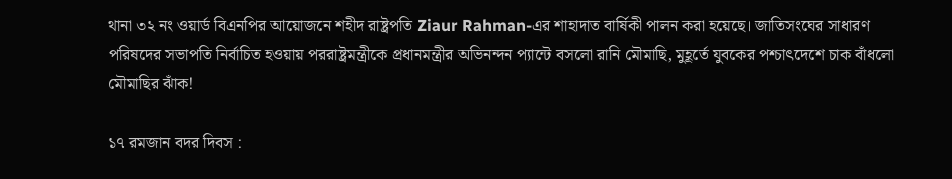থানা ৩২ নং ওয়ার্ড বিএনপির আয়োজনে শহীদ রাষ্ট্রপতি Ziaur Rahman-এর শাহাদাত বার্ষিকী পালন করা হয়েছে। জাতিসংঘের সাধারণ পরিষদের সভাপতি নির্বাচিত হওয়ায় পররাষ্ট্রমন্ত্রীকে প্রধানমন্ত্রীর অভিনন্দন প্যান্টে বসলো রানি মৌমাছি, মুহূর্তে যুবকের পশ্চাৎদেশে চাক বাঁধলো মৌমাছির ঝাঁক!

১৭ রমজান বদর দিবস :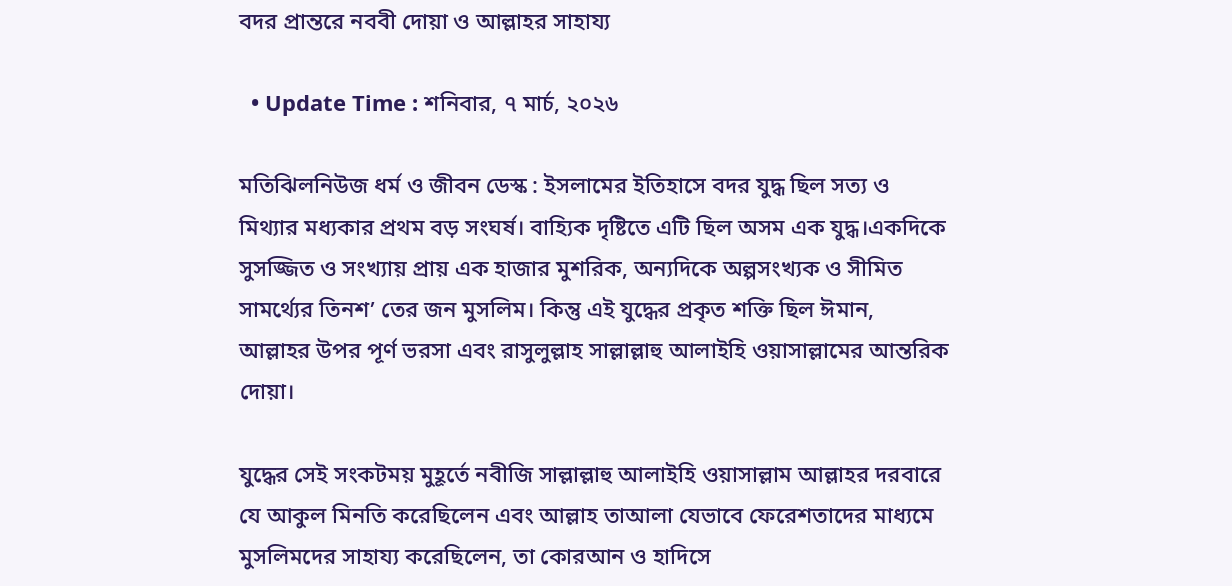বদর প্রান্তরে নববী দোয়া ও আল্লাহর সাহায্য

  • Update Time : শনিবার, ৭ মার্চ, ২০২৬

মতিঝিলনিউজ ধর্ম ও জীবন ডেস্ক : ইসলামের ইতিহাসে বদর যুদ্ধ ছিল সত্য ও মিথ্যার মধ্যকার প্রথম বড় সংঘর্ষ। বাহ্যিক দৃষ্টিতে এটি ছিল অসম এক যুদ্ধ।একদিকে সুসজ্জিত ও সংখ্যায় প্রায় এক হাজার মুশরিক, অন্যদিকে অল্পসংখ্যক ও সীমিত সামর্থ্যের তিনশ’ তের জন মুসলিম। কিন্তু এই যুদ্ধের প্রকৃত শক্তি ছিল ঈমান, আল্লাহর উপর পূর্ণ ভরসা এবং রাসুলুল্লাহ সাল্লাল্লাহু আলাইহি ওয়াসাল্লামের আন্তরিক দোয়া।

যুদ্ধের সেই সংকটময় মুহূর্তে নবীজি সাল্লাল্লাহু আলাইহি ওয়াসাল্লাম আল্লাহর দরবারে যে আকুল মিনতি করেছিলেন এবং আল্লাহ তাআলা যেভাবে ফেরেশতাদের মাধ্যমে মুসলিমদের সাহায্য করেছিলেন, তা কোরআন ও হাদিসে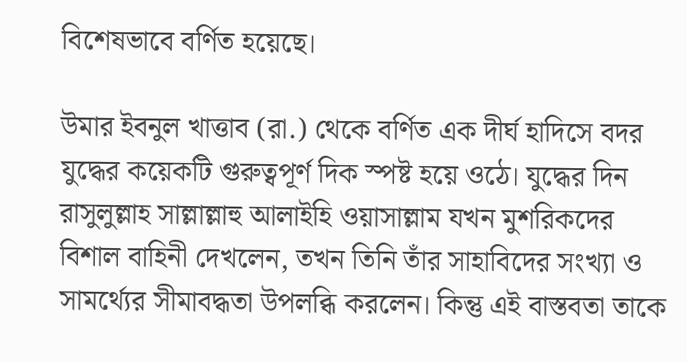বিশেষভাবে বর্ণিত হয়েছে।

উমার ইবনুল খাত্তাব (রা.) থেকে বর্ণিত এক দীর্ঘ হাদিসে বদর যুদ্ধের কয়েকটি গুরুত্বপূর্ণ দিক স্পষ্ট হয়ে ওঠে। যুদ্ধের দিন রাসুলুল্লাহ সাল্লাল্লাহু আলাইহি ওয়াসাল্লাম যখন মুশরিকদের বিশাল বাহিনী দেখলেন, তখন তিনি তাঁর সাহাবিদের সংখ্যা ও সামর্থ্যের সীমাবদ্ধতা উপলব্ধি করলেন। কিন্তু এই বাস্তবতা তাকে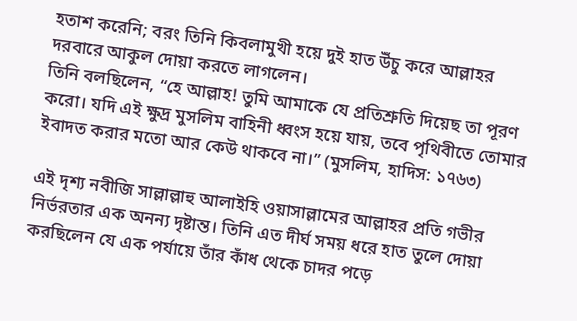হতাশ করেনি; বরং তিনি কিবলামুখী হয়ে দুই হাত উঁচু করে আল্লাহর দরবারে আকুল দোয়া করতে লাগলেন।
তিনি বলছিলেন, “হে আল্লাহ! তুমি আমাকে যে প্রতিশ্রুতি দিয়েছ তা পূরণ করো। যদি এই ক্ষুদ্র মুসলিম বাহিনী ধ্বংস হয়ে যায়, তবে পৃথিবীতে তোমার ইবাদত করার মতো আর কেউ থাকবে না।” (মুসলিম, হাদিস: ১৭৬৩)

এই দৃশ্য নবীজি সাল্লাল্লাহু আলাইহি ওয়াসাল্লামের আল্লাহর প্রতি গভীর নির্ভরতার এক অনন্য দৃষ্টান্ত। তিনি এত দীর্ঘ সময় ধরে হাত তুলে দোয়া করছিলেন যে এক পর্যায়ে তাঁর কাঁধ থেকে চাদর পড়ে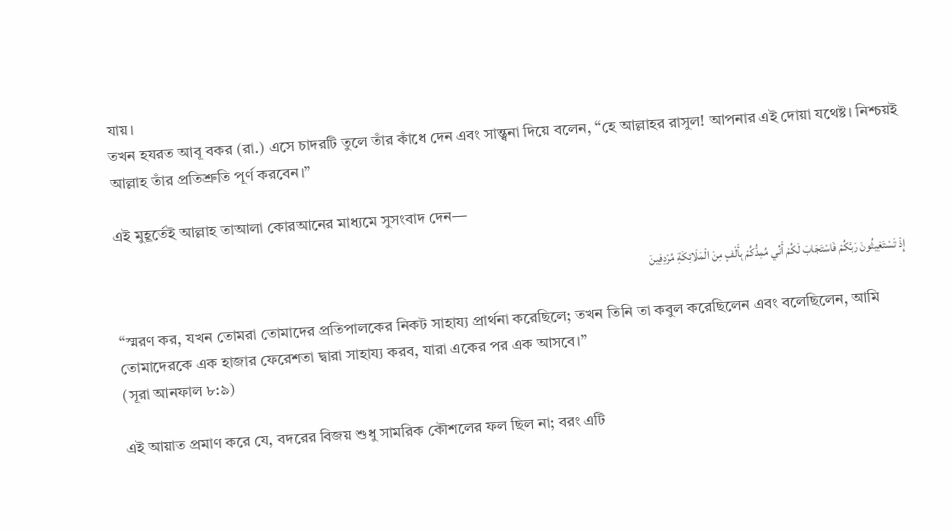যায়।
তখন হযরত আবূ বকর (রা.) এসে চাদরটি তুলে তাঁর কাঁধে দেন এবং সান্ত্বনা দিয়ে বলেন, “হে আল্লাহর রাসুল! আপনার এই দোয়া যথেষ্ট। নিশ্চয়ই আল্লাহ তাঁর প্রতিশ্রুতি পূর্ণ করবেন।”

এই মুহূর্তেই আল্লাহ তাআলা কোরআনের মাধ্যমে সুসংবাদ দেন—

إِذْ تَسْتَغِيثُونَ رَبَّكُمْ فَاسْتَجَابَ لَكُمْ أَنِّي مُمِدُّكُمْ بِأَلْفٍ مِنَ الْمَلَائِكَةِ مُرْدِفِينَ

“স্মরণ কর, যখন তোমরা তোমাদের প্রতিপালকের নিকট সাহায্য প্রার্থনা করেছিলে; তখন তিনি তা কবুল করেছিলেন এবং বলেছিলেন, আমি তোমাদেরকে এক হাজার ফেরেশতা দ্বারা সাহায্য করব, যারা একের পর এক আসবে।”
(সূরা আনফাল ৮:৯)

এই আয়াত প্রমাণ করে যে, বদরের বিজয় শুধু সামরিক কৌশলের ফল ছিল না; বরং এটি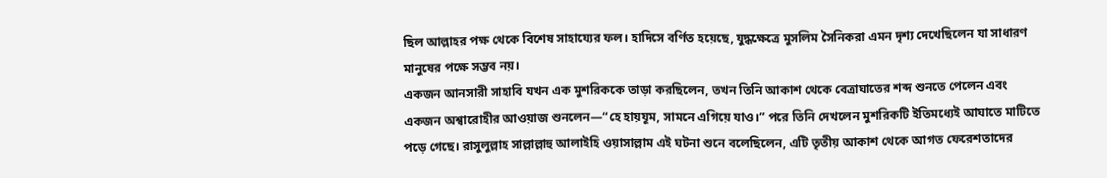ছিল আল্লাহর পক্ষ থেকে বিশেষ সাহায্যের ফল। হাদিসে বর্ণিত হয়েছে, যুদ্ধক্ষেত্রে মুসলিম সৈনিকরা এমন দৃশ্য দেখেছিলেন যা সাধারণ মানুষের পক্ষে সম্ভব নয়।
একজন আনসারী সাহাবি যখন এক মুশরিককে তাড়া করছিলেন, তখন তিনি আকাশ থেকে বেত্রাঘাতের শব্দ শুনতে পেলেন এবং একজন অশ্বারোহীর আওয়াজ শুনলেন—“হে হায়যূম, সামনে এগিয়ে যাও।” পরে তিনি দেখলেন মুশরিকটি ইতিমধ্যেই আঘাতে মাটিতে পড়ে গেছে। রাসুলুল্লাহ সাল্লাল্লাহু আলাইহি ওয়াসাল্লাম এই ঘটনা শুনে বলেছিলেন, এটি তৃতীয় আকাশ থেকে আগত ফেরেশতাদের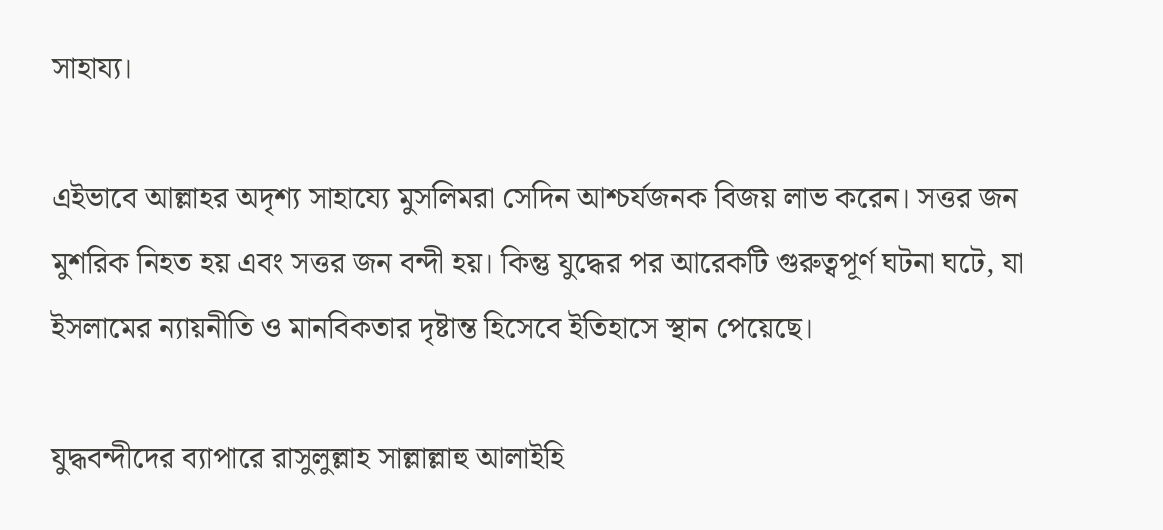সাহায্য।

এইভাবে আল্লাহর অদৃশ্য সাহায্যে মুসলিমরা সেদিন আশ্চর্যজনক বিজয় লাভ করেন। সত্তর জন মুশরিক নিহত হয় এবং সত্তর জন বন্দী হয়। কিন্তু যুদ্ধের পর আরেকটি গুরুত্বপূর্ণ ঘটনা ঘটে, যা ইসলামের ন্যায়নীতি ও মানবিকতার দৃষ্টান্ত হিসেবে ইতিহাসে স্থান পেয়েছে।

যুদ্ধবন্দীদের ব্যাপারে রাসুলুল্লাহ সাল্লাল্লাহু আলাইহি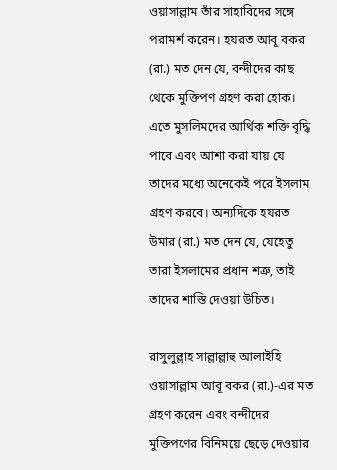ওয়াসাল্লাম তাঁর সাহাবিদের সঙ্গে পরামর্শ করেন। হযরত আবূ বকর (রা.) মত দেন যে, বন্দীদের কাছ থেকে মুক্তিপণ গ্রহণ করা হোক। এতে মুসলিমদের আর্থিক শক্তি বৃদ্ধি পাবে এবং আশা করা যায় যে তাদের মধ্যে অনেকেই পরে ইসলাম গ্রহণ করবে। অন্যদিকে হযরত উমার (রা.) মত দেন যে, যেহেতু তারা ইসলামের প্রধান শত্রু, তাই তাদের শাস্তি দেওয়া উচিত।

রাসুলুল্লাহ সাল্লাল্লাহু আলাইহি ওয়াসাল্লাম আবূ বকর (রা.)-এর মত গ্রহণ করেন এবং বন্দীদের মুক্তিপণের বিনিময়ে ছেড়ে দেওয়ার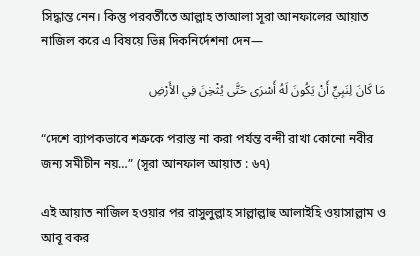সিদ্ধান্ত নেন। কিন্তু পরবর্তীতে আল্লাহ তাআলা সূরা আনফালের আয়াত নাজিল করে এ বিষয়ে ভিন্ন দিকনির্দেশনা দেন—

مَا كَانَ لِنَبِيٍّ أَنْ يَكُونَ لَهُ أَسْرَى حَتَّى يُثْخِنَ فِي الأَرْضِ

“দেশে ব্যাপকভাবে শত্রুকে পরাস্ত না করা পর্যন্ত বন্দী রাখা কোনো নবীর জন্য সমীচীন নয়…” (সূরা আনফাল আয়াত : ৬৭)

এই আয়াত নাজিল হওয়ার পর রাসুলুল্লাহ সাল্লাল্লাহু আলাইহি ওয়াসাল্লাম ও আবূ বকর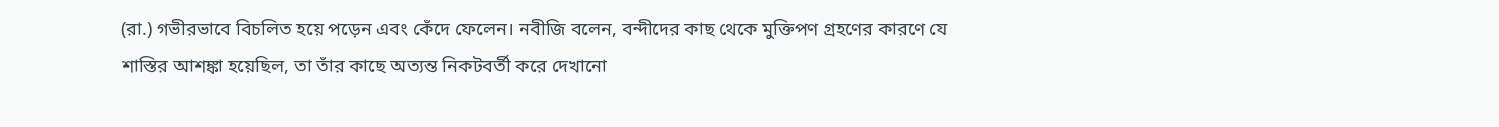(রা.) গভীরভাবে বিচলিত হয়ে পড়েন এবং কেঁদে ফেলেন। নবীজি বলেন, বন্দীদের কাছ থেকে মুক্তিপণ গ্রহণের কারণে যে শাস্তির আশঙ্কা হয়েছিল, তা তাঁর কাছে অত্যন্ত নিকটবর্তী করে দেখানো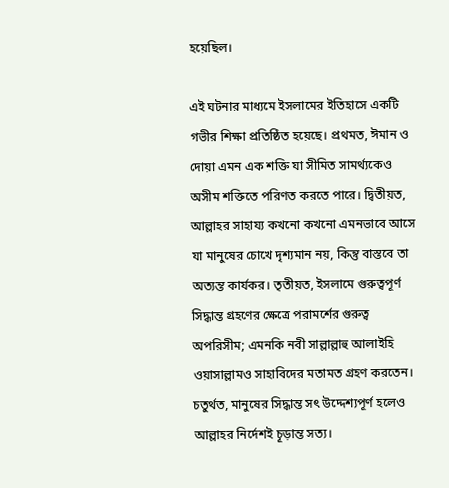হয়েছিল।

এই ঘটনার মাধ্যমে ইসলামের ইতিহাসে একটি গভীর শিক্ষা প্রতিষ্ঠিত হয়েছে। প্রথমত, ঈমান ও দোয়া এমন এক শক্তি যা সীমিত সামর্থ্যকেও অসীম শক্তিতে পরিণত করতে পারে। দ্বিতীয়ত, আল্লাহর সাহায্য কখনো কখনো এমনভাবে আসে যা মানুষের চোখে দৃশ্যমান নয়, কিন্তু বাস্তবে তা অত্যন্ত কার্যকর। তৃতীয়ত, ইসলামে গুরুত্বপূর্ণ সিদ্ধান্ত গ্রহণের ক্ষেত্রে পরামর্শের গুরুত্ব অপরিসীম; এমনকি নবী সাল্লাল্লাহু আলাইহি ওয়াসাল্লামও সাহাবিদের মতামত গ্রহণ করতেন। চতুর্থত, মানুষের সিদ্ধান্ত সৎ উদ্দেশ্যপূর্ণ হলেও আল্লাহর নির্দেশই চূড়ান্ত সত্য।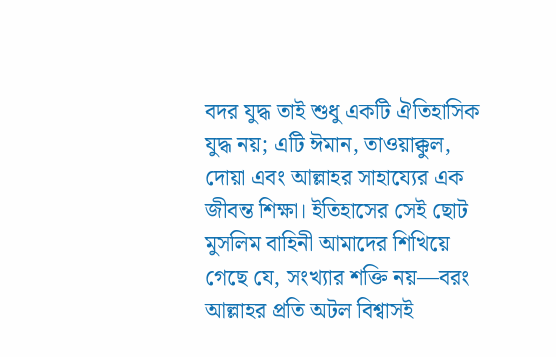বদর যুদ্ধ তাই শুধু একটি ঐতিহাসিক যুদ্ধ নয়; এটি ঈমান, তাওয়াক্কুল, দোয়া এবং আল্লাহর সাহায্যের এক জীবন্ত শিক্ষা। ইতিহাসের সেই ছোট মুসলিম বাহিনী আমাদের শিখিয়ে গেছে যে, সংখ্যার শক্তি নয়—বরং আল্লাহর প্রতি অটল বিশ্বাসই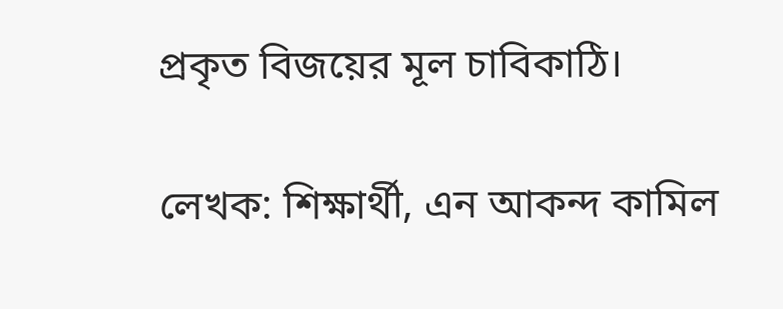প্রকৃত বিজয়ের মূল চাবিকাঠি।

লেখক: শিক্ষার্থী, এন আকন্দ কামিল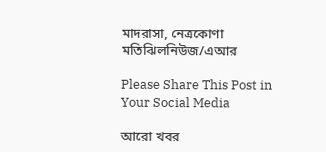মাদরাসা, নেত্রকোণা
মতিঝিলনিউজ/এআর

Please Share This Post in Your Social Media

আরো খবর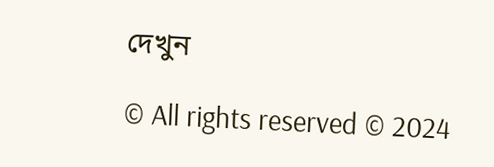দেখুন

© All rights reserved © 2024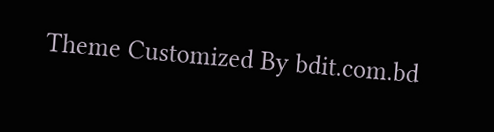Theme Customized By bdit.com.bd